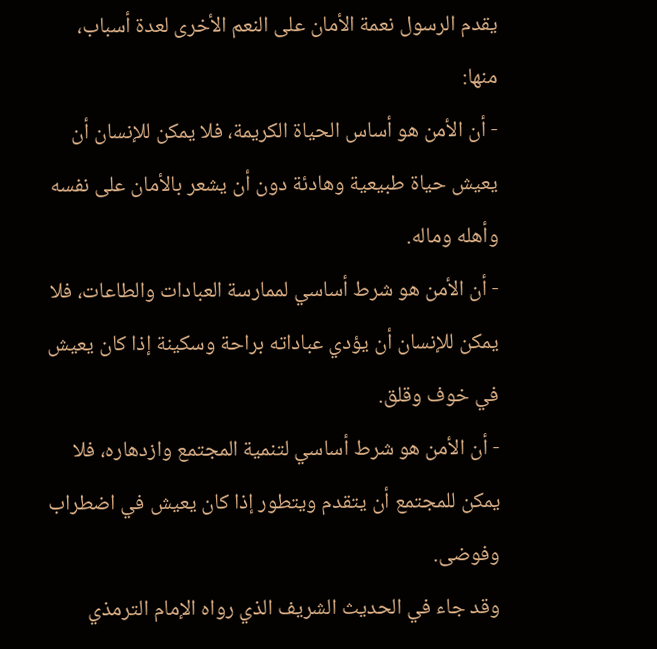يقدم الرسول نعمة الأمان على النعم الأخرى لعدة أسباب، منها:
- أن الأمن هو أساس الحياة الكريمة، فلا يمكن للإنسان أن يعيش حياة طبيعية وهادئة دون أن يشعر بالأمان على نفسه وأهله وماله.
- أن الأمن هو شرط أساسي لممارسة العبادات والطاعات، فلا يمكن للإنسان أن يؤدي عباداته براحة وسكينة إذا كان يعيش في خوف وقلق.
- أن الأمن هو شرط أساسي لتنمية المجتمع وازدهاره، فلا يمكن للمجتمع أن يتقدم ويتطور إذا كان يعيش في اضطراب وفوضى.
وقد جاء في الحديث الشريف الذي رواه الإمام الترمذي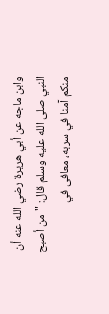وابن ماجه عن أبي هريرة رضي الله عنه أن النبي صلى الله عليه وسلم قال: "من أصبح منكم آمنا في سربه، معافى في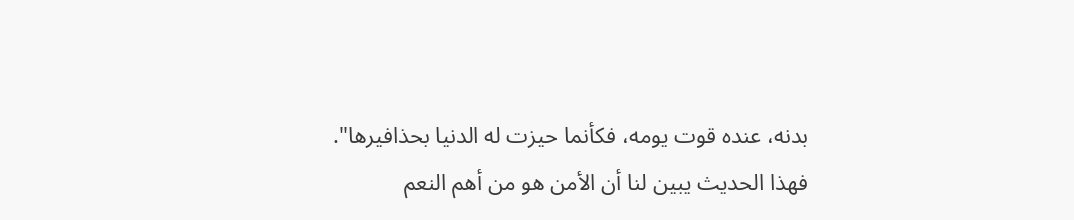بدنه، عنده قوت يومه، فكأنما حيزت له الدنيا بحذافيرها".
فهذا الحديث يبين لنا أن الأمن هو من أهم النعم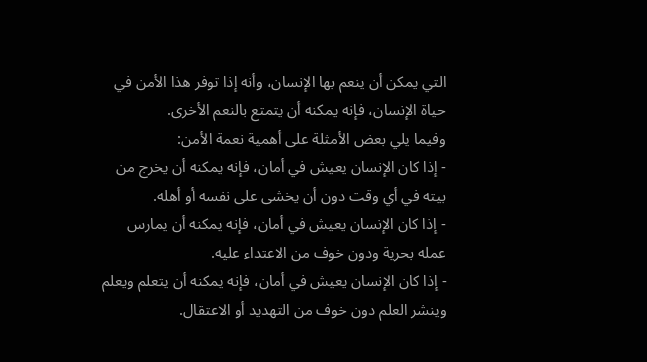التي يمكن أن ينعم بها الإنسان، وأنه إذا توفر هذا الأمن في حياة الإنسان، فإنه يمكنه أن يتمتع بالنعم الأخرى.
وفيما يلي بعض الأمثلة على أهمية نعمة الأمن:
- إذا كان الإنسان يعيش في أمان، فإنه يمكنه أن يخرج من بيته في أي وقت دون أن يخشى على نفسه أو أهله.
- إذا كان الإنسان يعيش في أمان، فإنه يمكنه أن يمارس عمله بحرية ودون خوف من الاعتداء عليه.
- إذا كان الإنسان يعيش في أمان، فإنه يمكنه أن يتعلم ويعلم وينشر العلم دون خوف من التهديد أو الاعتقال.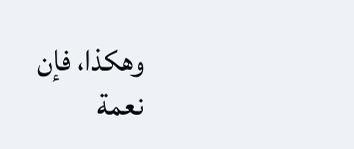وهكذا، فإن نعمة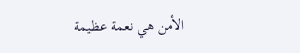الأمن هي نعمة عظيمة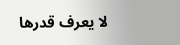لا يعرف قدرها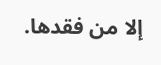إلا من فقدها.